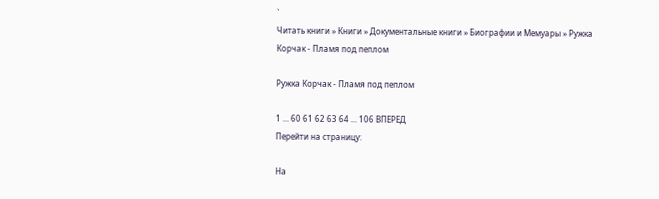`
Читать книги » Книги » Документальные книги » Биографии и Мемуары » Ружка Корчак - Пламя под пеплом

Ружка Корчак - Пламя под пеплом

1 ... 60 61 62 63 64 ... 106 ВПЕРЕД
Перейти на страницу:

На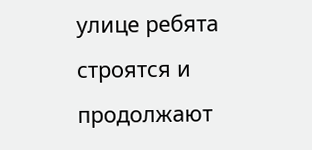улице ребята строятся и продолжают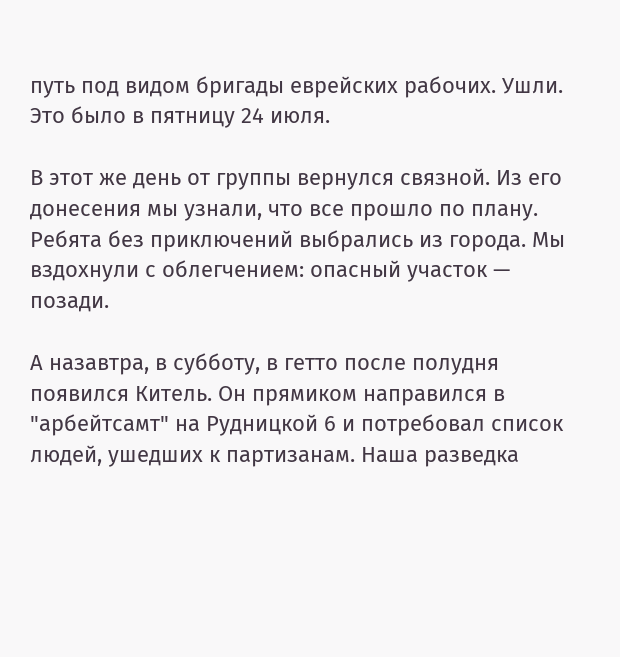путь под видом бригады еврейских рабочих. Ушли. Это было в пятницу 24 июля.

В этот же день от группы вернулся связной. Из его донесения мы узнали, что все прошло по плану. Ребята без приключений выбрались из города. Мы вздохнули с облегчением: опасный участок — позади.

А назавтра, в субботу, в гетто после полудня появился Китель. Он прямиком направился в "арбейтсамт" на Рудницкой 6 и потребовал список людей, ушедших к партизанам. Наша разведка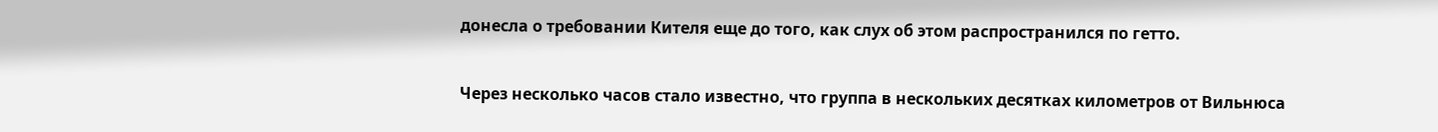донесла о требовании Кителя еще до того, как слух об этом распространился по гетто.

Через несколько часов стало известно, что группа в нескольких десятках километров от Вильнюса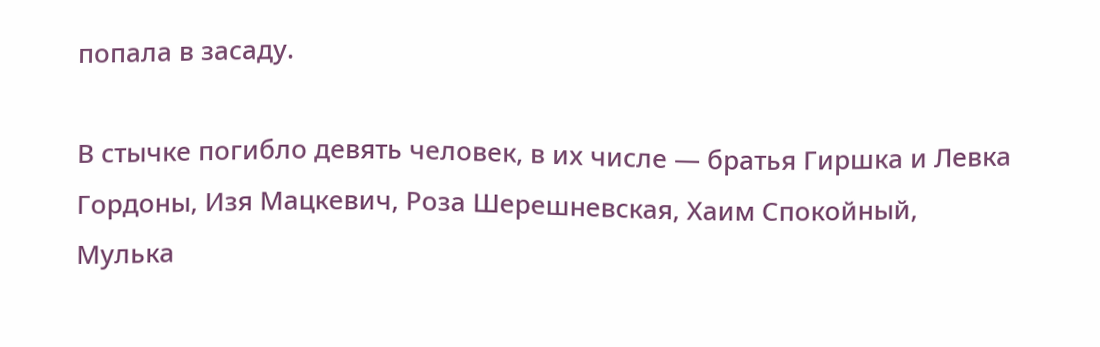попала в засаду.

В стычке погибло девять человек, в их числе — братья Гиршка и Левка Гордоны, Изя Мацкевич, Роза Шерешневская, Хаим Спокойный, Мулька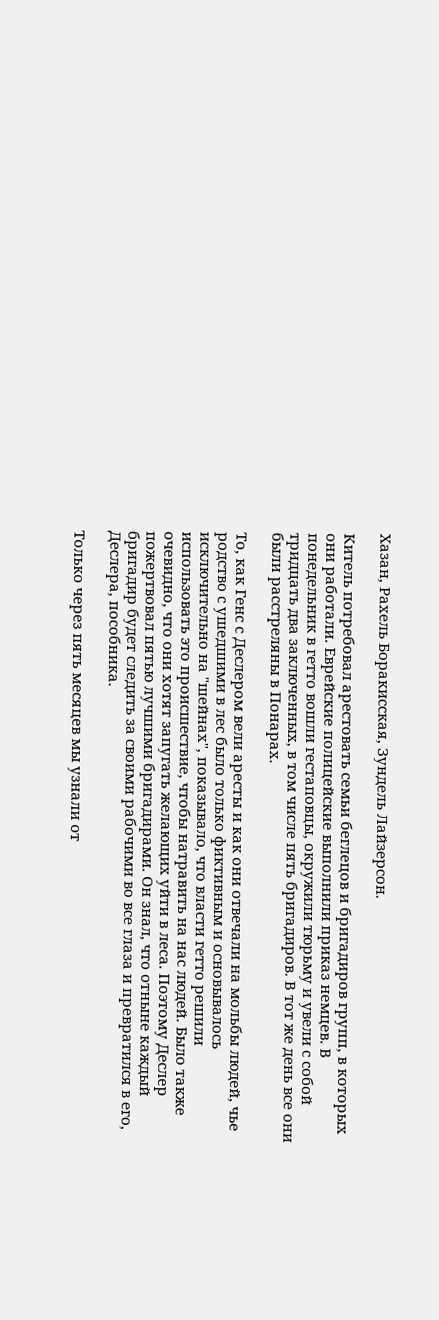Хазан, Рахель Боракисская, Зундель Лайзерсон.

Китель потребовал арестовать семьи беглецов и бригадиров групп, в которых они работали. Еврейские полицейские выполнили приказ немцев. В понедельник в гетто вошли гестаповцы, окружили тюрьму и увели с собой тридцать два заключенных, в том числе пять бригадиров. В тот же день все они были расстреляны в Понарах.

То, как Генс с Деслером вели аресты и как они отвечали на мольбы людей, чье родство с ушедшими в лес было только фиктивным и основывалось исключительно на "шейнах", показывало, что власти гетто решили использовать это происшествие, чтобы натравить на нас людей. Было также очевидно, что они хотят запугать желающих уйти в леса. Поэтому Деслер пожертвовал пятью лучшими бригадирами. Он знал, что отныне каждый бригадир будет следить за своими рабочими во все глаза и превратился в его, Деслера, пособника.

Только через пять месяцев мы узнали от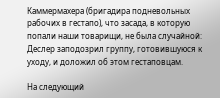Каммермахера (бригадира подневольных рабочих в гестапо), что засада, в которую попали наши товарищи, не была случайной: Деслер заподозрил группу, готовившуюся к уходу, и доложил об этом гестаповцам.

На следующий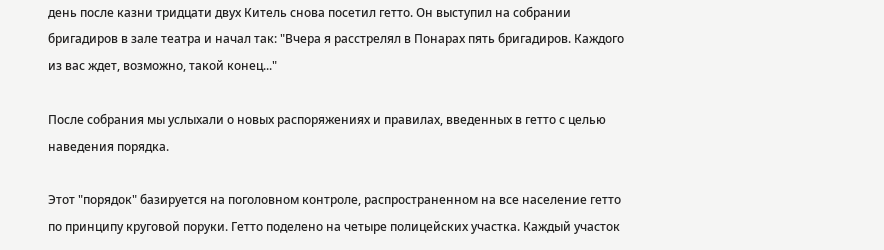день после казни тридцати двух Китель снова посетил гетто. Он выступил на собрании бригадиров в зале театра и начал так: "Вчера я расстрелял в Понарах пять бригадиров. Каждого из вас ждет, возможно, такой конец..."

После собрания мы услыхали о новых распоряжениях и правилах, введенных в гетто с целью наведения порядка.

Этот "порядок" базируется на поголовном контроле, распространенном на все население гетто по принципу круговой поруки. Гетто поделено на четыре полицейских участка. Каждый участок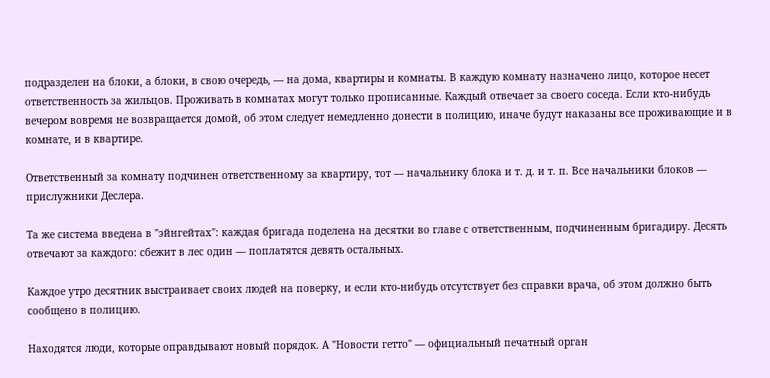подразделен на блоки, а блоки, в свою очередь, — на дома, квартиры и комнаты. В каждую комнату назначено лицо, которое несет ответственность за жильцов. Проживать в комнатах могут только прописанные. Каждый отвечает за своего соседа. Если кто-нибудь вечером вовремя не возвращается домой, об этом следует немедленно донести в полицию, иначе будут наказаны все проживающие и в комнате, и в квартире.

Ответственный за комнату подчинен ответственному за квартиру, тот — начальнику блока и т. д. и т. п. Все начальники блоков — прислужники Деслера.

Та же система введена в "эйнгейтах": каждая бригада поделена на десятки во главе с ответственным, подчиненным бригадиру. Десять отвечают за каждого: сбежит в лес один — поплатятся девять остальных.

Каждое утро десятник выстраивает своих людей на поверку, и если кто-нибудь отсутствует без справки врача, об этом должно быть сообщено в полицию.

Находятся люди, которые оправдывают новый порядок. А "Новости гетто" — официальный печатный орган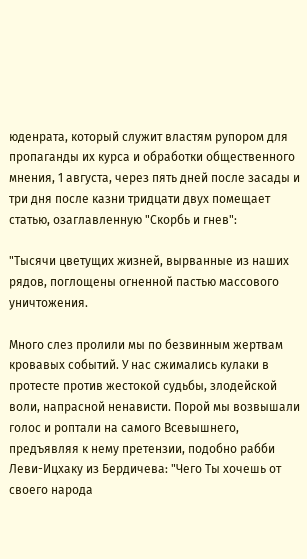юденрата, который служит властям рупором для пропаганды их курса и обработки общественного мнения, 1 августа, через пять дней после засады и три дня после казни тридцати двух помещает статью, озаглавленную "Скорбь и гнев":

"Тысячи цветущих жизней, вырванные из наших рядов, поглощены огненной пастью массового уничтожения.

Много слез пролили мы по безвинным жертвам кровавых событий. У нас сжимались кулаки в протесте против жестокой судьбы, злодейской воли, напрасной ненависти. Порой мы возвышали голос и роптали на самого Всевышнего, предъявляя к нему претензии, подобно рабби Леви-Ицхаку из Бердичева: "Чего Ты хочешь от своего народа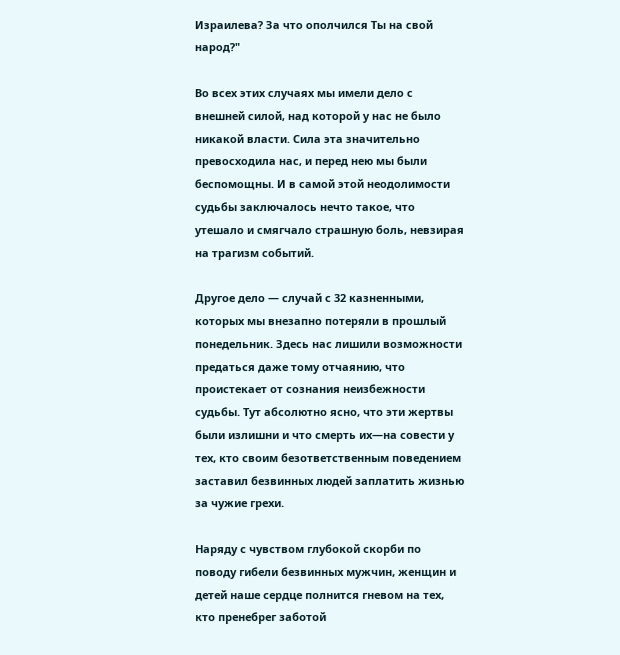Израилева? За что ополчился Ты на свой народ?"

Во всех этих случаях мы имели дело с внешней силой, над которой у нас не было никакой власти. Сила эта значительно превосходила нас, и перед нею мы были беспомощны. И в самой этой неодолимости судьбы заключалось нечто такое, что утешало и смягчало страшную боль, невзирая на трагизм событий.

Другое дело — случай с 32 казненными, которых мы внезапно потеряли в прошлый понедельник. Здесь нас лишили возможности предаться даже тому отчаянию, что проистекает от сознания неизбежности судьбы. Тут абсолютно ясно, что эти жертвы были излишни и что смерть их—на совести у тех, кто своим безответственным поведением заставил безвинных людей заплатить жизнью за чужие грехи.

Наряду с чувством глубокой скорби по поводу гибели безвинных мужчин, женщин и детей наше сердце полнится гневом на тех, кто пренебрег заботой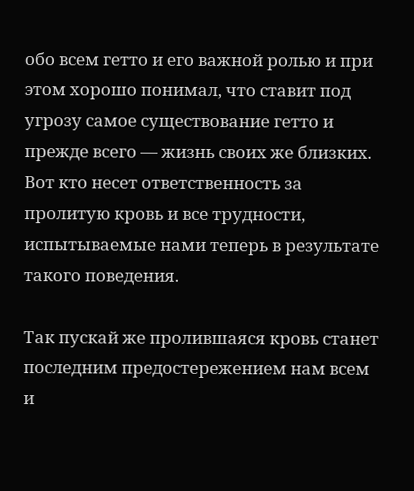обо всем гетто и его важной ролью и при этом хорошо понимал, что ставит под угрозу самое существование гетто и прежде всего — жизнь своих же близких. Вот кто несет ответственность за пролитую кровь и все трудности, испытываемые нами теперь в результате такого поведения.

Так пускай же пролившаяся кровь станет последним предостережением нам всем и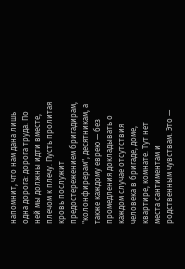напомнит, что нам дана лишь одна дорога: дорога труда. По ней мы должны идти вместе, плечом к плечу. Пусть пролитая кровь послужит предостережением бригадирам, "колонфирерам", десятникам, а также каждому еврею — без промедления докладывать о каждом случае отсутствия человека в бригаде, доме, квартире, комнате. Тут нет места сантиментам и родственным чувствам. Это —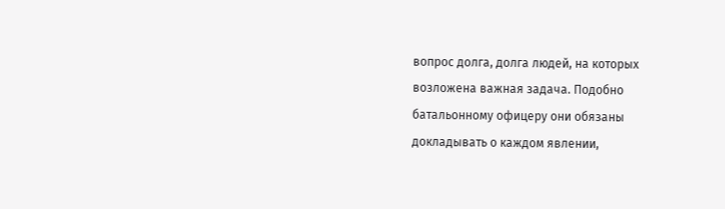вопрос долга, долга людей, на которых возложена важная задача. Подобно батальонному офицеру они обязаны докладывать о каждом явлении,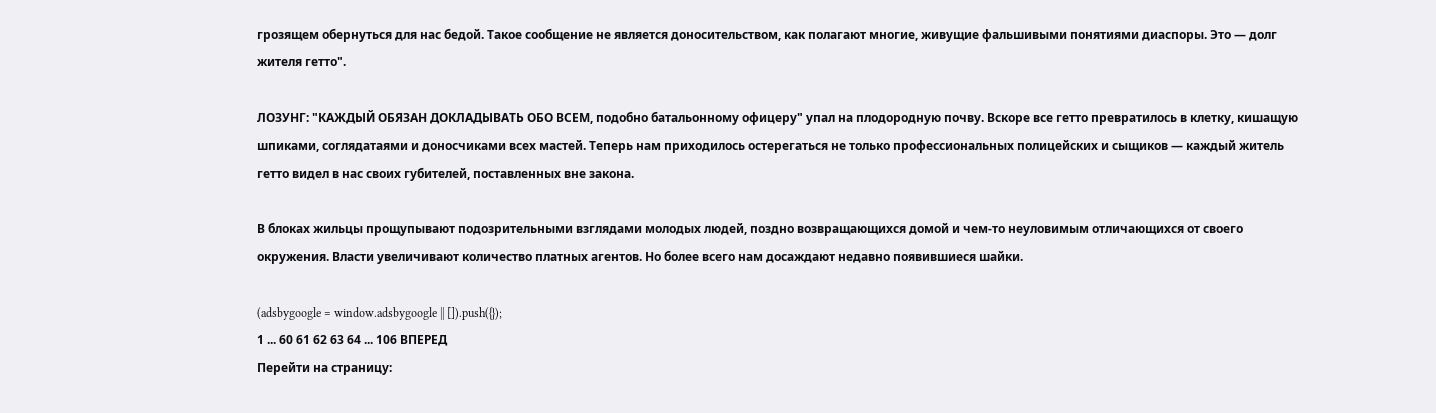грозящем обернуться для нас бедой. Такое сообщение не является доносительством, как полагают многие, живущие фальшивыми понятиями диаспоры. Это — долг жителя гетто".

ЛОЗУНГ: "КАЖДЫЙ ОБЯЗАН ДОКЛАДЫВАТЬ ОБО ВСЕМ, подобно батальонному офицеру" упал на плодородную почву. Вскоре все гетто превратилось в клетку, кишащую шпиками, соглядатаями и доносчиками всех мастей. Теперь нам приходилось остерегаться не только профессиональных полицейских и сыщиков — каждый житель гетто видел в нас своих губителей, поставленных вне закона.

В блоках жильцы прощупывают подозрительными взглядами молодых людей, поздно возвращающихся домой и чем-то неуловимым отличающихся от своего окружения. Власти увеличивают количество платных агентов. Но более всего нам досаждают недавно появившиеся шайки.

(adsbygoogle = window.adsbygoogle || []).push({});
1 ... 60 61 62 63 64 ... 106 ВПЕРЕД
Перейти на страницу: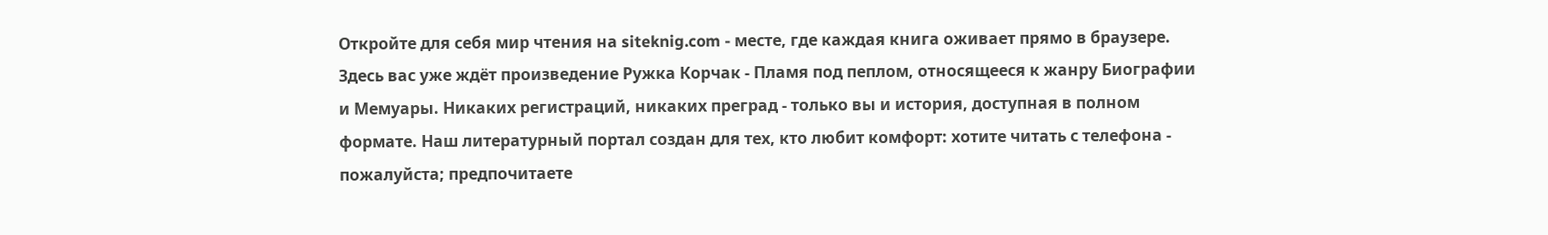Откройте для себя мир чтения на siteknig.com - месте, где каждая книга оживает прямо в браузере. Здесь вас уже ждёт произведение Ружка Корчак - Пламя под пеплом, относящееся к жанру Биографии и Мемуары. Никаких регистраций, никаких преград - только вы и история, доступная в полном формате. Наш литературный портал создан для тех, кто любит комфорт: хотите читать с телефона - пожалуйста; предпочитаете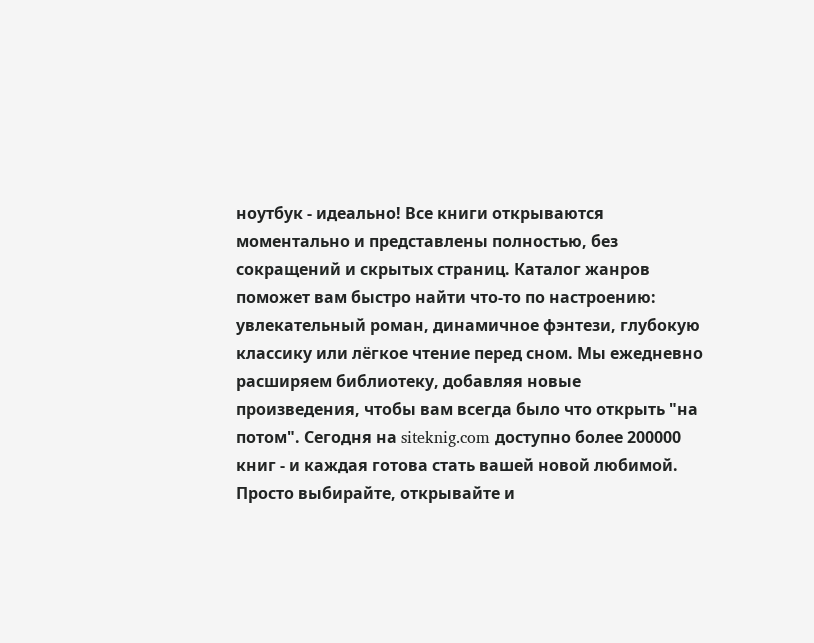ноутбук - идеально! Все книги открываются моментально и представлены полностью, без сокращений и скрытых страниц. Каталог жанров поможет вам быстро найти что-то по настроению: увлекательный роман, динамичное фэнтези, глубокую классику или лёгкое чтение перед сном. Мы ежедневно расширяем библиотеку, добавляя новые произведения, чтобы вам всегда было что открыть "на потом". Сегодня на siteknig.com доступно более 200000 книг - и каждая готова стать вашей новой любимой. Просто выбирайте, открывайте и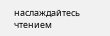наслаждайтесь чтением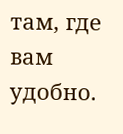там, где вам удобно.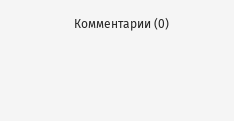Комментарии (0)